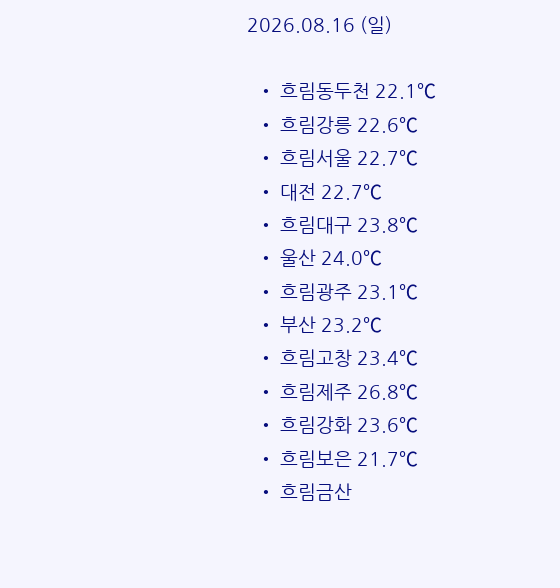2026.08.16 (일)

  • 흐림동두천 22.1℃
  • 흐림강릉 22.6℃
  • 흐림서울 22.7℃
  • 대전 22.7℃
  • 흐림대구 23.8℃
  • 울산 24.0℃
  • 흐림광주 23.1℃
  • 부산 23.2℃
  • 흐림고창 23.4℃
  • 흐림제주 26.8℃
  • 흐림강화 23.6℃
  • 흐림보은 21.7℃
  • 흐림금산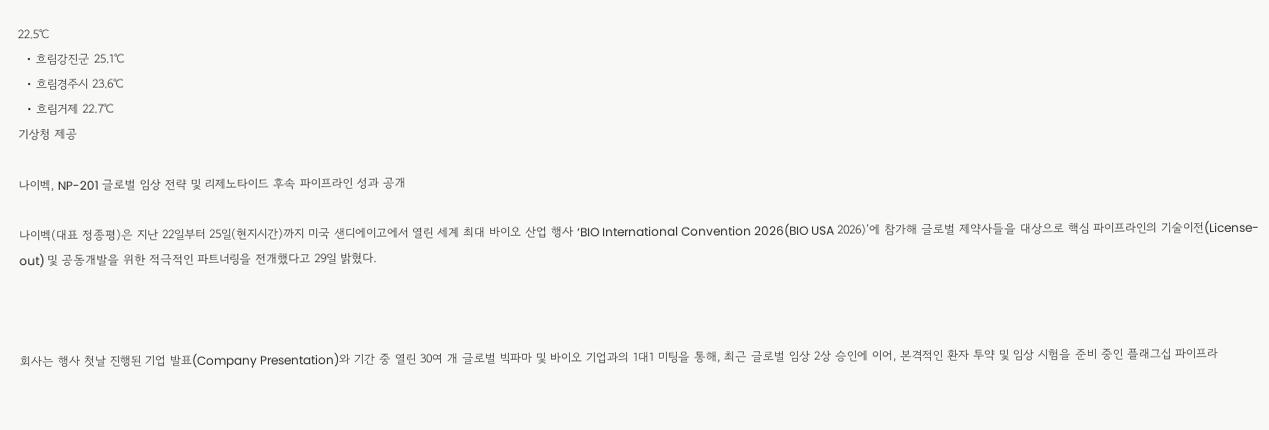22.5℃
  • 흐림강진군 25.1℃
  • 흐림경주시 23.6℃
  • 흐림거제 22.7℃
기상청 제공

나이벡, NP-201 글로벌 임상 전략 및 리제노타이드 후속 파이프라인 성과 공개

나이벡(대표 정종평)은 지난 22일부터 25일(현지시간)까지 미국 샌디에이고에서 열린 세계 최대 바이오 산업 행사 ‘BIO International Convention 2026(BIO USA 2026)’에 참가해 글로벌 제약사들을 대상으로 핵심 파이프라인의 기술이전(License-out) 및 공동개발을 위한 적극적인 파트너링을 전개했다고 29일 밝혔다.



회사는 행사 첫날 진행된 기업 발표(Company Presentation)와 기간 중 열린 30여 개 글로벌 빅파마 및 바이오 기업과의 1대1 미팅을 통해, 최근 글로벌 임상 2상 승인에 이어, 본격적인 환자 투약 및 임상 시험을 준비 중인 플래그십 파이프라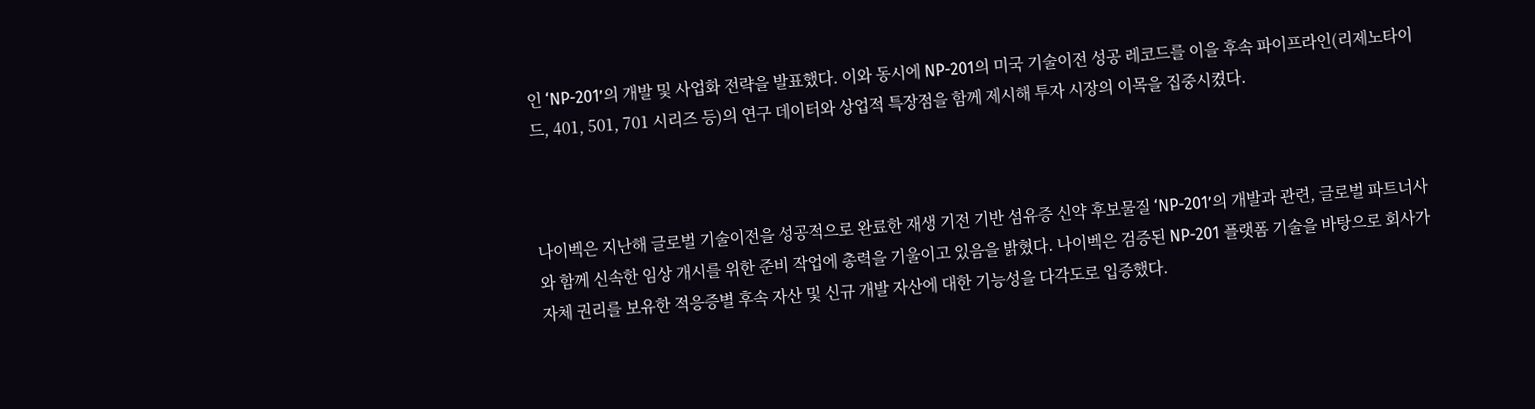인 ‘NP-201’의 개발 및 사업화 전략을 발표했다. 이와 동시에 NP-201의 미국 기술이전 성공 레코드를 이을 후속 파이프라인(리제노타이드, 401, 501, 701 시리즈 등)의 연구 데이터와 상업적 특장점을 함께 제시해 투자 시장의 이목을 집중시켰다.



나이벡은 지난해 글로벌 기술이전을 성공적으로 완료한 재생 기전 기반 섬유증 신약 후보물질 ‘NP-201’의 개발과 관련, 글로벌 파트너사와 함께 신속한 임상 개시를 위한 준비 작업에 총력을 기울이고 있음을 밝혔다. 나이벡은 검증된 NP-201 플랫폼 기술을 바탕으로 회사가 자체 권리를 보유한 적응증별 후속 자산 및 신규 개발 자산에 대한 기능성을 다각도로 입증했다.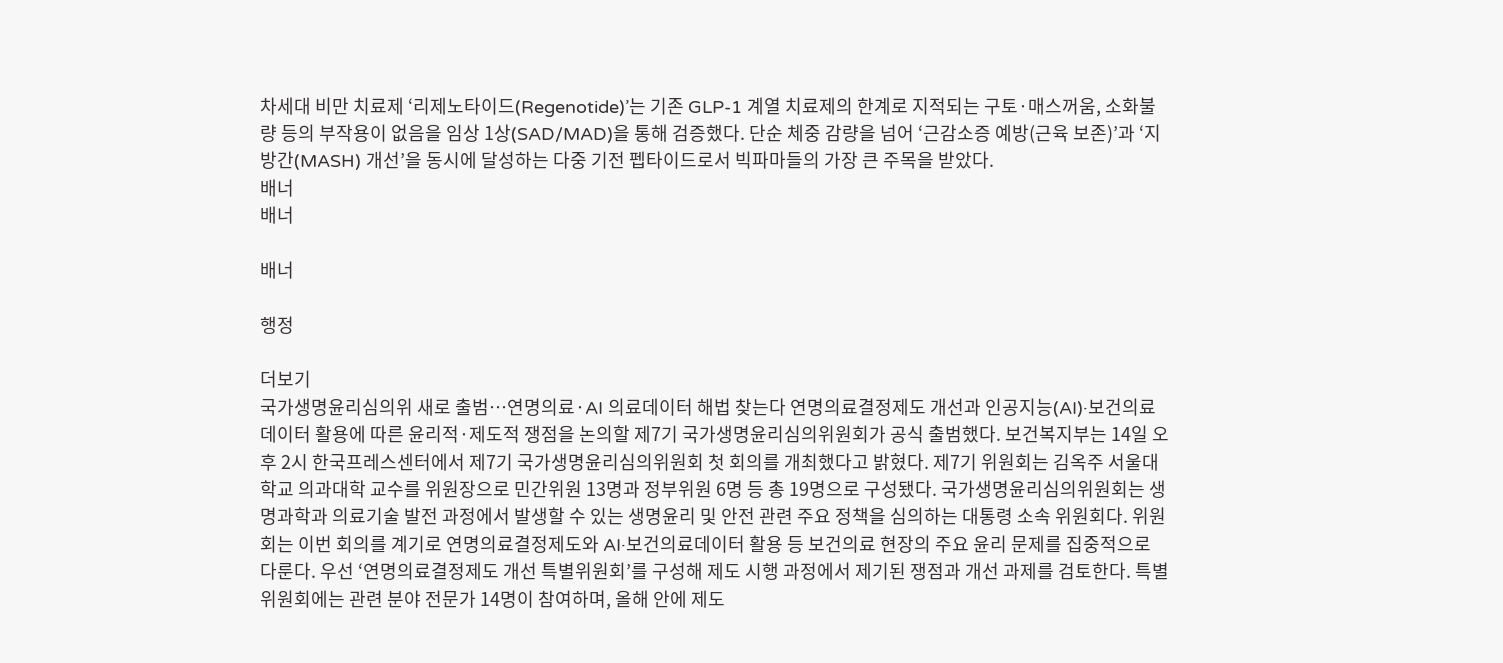차세대 비만 치료제 ‘리제노타이드(Regenotide)’는 기존 GLP-1 계열 치료제의 한계로 지적되는 구토·매스꺼움, 소화불량 등의 부작용이 없음을 임상 1상(SAD/MAD)을 통해 검증했다. 단순 체중 감량을 넘어 ‘근감소증 예방(근육 보존)’과 ‘지방간(MASH) 개선’을 동시에 달성하는 다중 기전 펩타이드로서 빅파마들의 가장 큰 주목을 받았다.
배너
배너

배너

행정

더보기
국가생명윤리심의위 새로 출범…연명의료·AI 의료데이터 해법 찾는다 연명의료결정제도 개선과 인공지능(AI)·보건의료데이터 활용에 따른 윤리적·제도적 쟁점을 논의할 제7기 국가생명윤리심의위원회가 공식 출범했다. 보건복지부는 14일 오후 2시 한국프레스센터에서 제7기 국가생명윤리심의위원회 첫 회의를 개최했다고 밝혔다. 제7기 위원회는 김옥주 서울대학교 의과대학 교수를 위원장으로 민간위원 13명과 정부위원 6명 등 총 19명으로 구성됐다. 국가생명윤리심의위원회는 생명과학과 의료기술 발전 과정에서 발생할 수 있는 생명윤리 및 안전 관련 주요 정책을 심의하는 대통령 소속 위원회다. 위원회는 이번 회의를 계기로 연명의료결정제도와 AI·보건의료데이터 활용 등 보건의료 현장의 주요 윤리 문제를 집중적으로 다룬다. 우선 ‘연명의료결정제도 개선 특별위원회’를 구성해 제도 시행 과정에서 제기된 쟁점과 개선 과제를 검토한다. 특별위원회에는 관련 분야 전문가 14명이 참여하며, 올해 안에 제도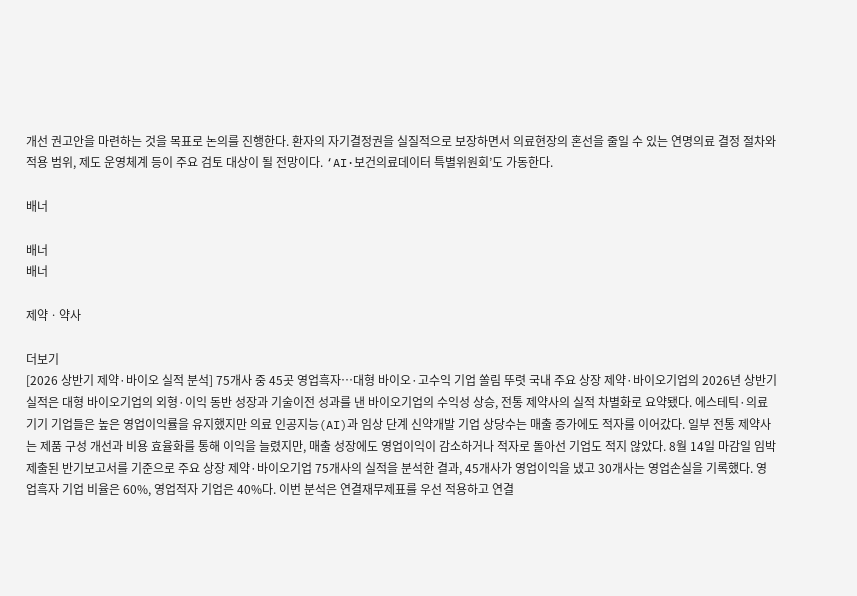개선 권고안을 마련하는 것을 목표로 논의를 진행한다. 환자의 자기결정권을 실질적으로 보장하면서 의료현장의 혼선을 줄일 수 있는 연명의료 결정 절차와 적용 범위, 제도 운영체계 등이 주요 검토 대상이 될 전망이다. ‘AI·보건의료데이터 특별위원회’도 가동한다.

배너

배너
배너

제약ㆍ약사

더보기
[2026 상반기 제약·바이오 실적 분석] 75개사 중 45곳 영업흑자…대형 바이오·고수익 기업 쏠림 뚜렷 국내 주요 상장 제약·바이오기업의 2026년 상반기 실적은 대형 바이오기업의 외형·이익 동반 성장과 기술이전 성과를 낸 바이오기업의 수익성 상승, 전통 제약사의 실적 차별화로 요약됐다. 에스테틱·의료기기 기업들은 높은 영업이익률을 유지했지만 의료 인공지능(AI)과 임상 단계 신약개발 기업 상당수는 매출 증가에도 적자를 이어갔다. 일부 전통 제약사는 제품 구성 개선과 비용 효율화를 통해 이익을 늘렸지만, 매출 성장에도 영업이익이 감소하거나 적자로 돌아선 기업도 적지 않았다. 8월 14일 마감일 임박 제출된 반기보고서를 기준으로 주요 상장 제약·바이오기업 75개사의 실적을 분석한 결과, 45개사가 영업이익을 냈고 30개사는 영업손실을 기록했다. 영업흑자 기업 비율은 60%, 영업적자 기업은 40%다. 이번 분석은 연결재무제표를 우선 적용하고 연결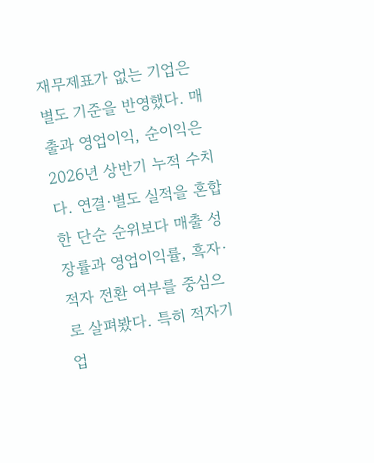재무제표가 없는 기업은 별도 기준을 반영했다. 매출과 영업이익, 순이익은 2026년 상반기 누적 수치다. 연결·별도 실적을 혼합한 단순 순위보다 매출 성장률과 영업이익률, 흑자·적자 전환 여부를 중심으로 살펴봤다. 특히 적자기업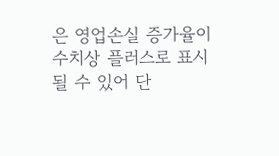은 영업손실 증가율이 수치상 플러스로 표시될 수 있어 단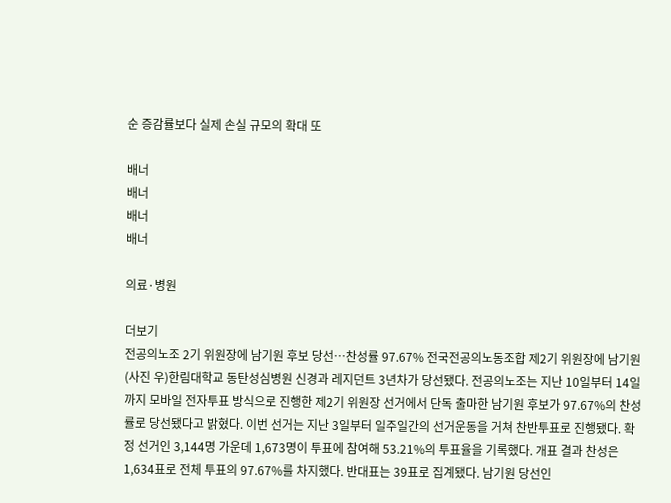순 증감률보다 실제 손실 규모의 확대 또

배너
배너
배너
배너

의료·병원

더보기
전공의노조 2기 위원장에 남기원 후보 당선…찬성률 97.67% 전국전공의노동조합 제2기 위원장에 남기원 (사진 우)한림대학교 동탄성심병원 신경과 레지던트 3년차가 당선됐다. 전공의노조는 지난 10일부터 14일까지 모바일 전자투표 방식으로 진행한 제2기 위원장 선거에서 단독 출마한 남기원 후보가 97.67%의 찬성률로 당선됐다고 밝혔다. 이번 선거는 지난 3일부터 일주일간의 선거운동을 거쳐 찬반투표로 진행됐다. 확정 선거인 3,144명 가운데 1,673명이 투표에 참여해 53.21%의 투표율을 기록했다. 개표 결과 찬성은 1,634표로 전체 투표의 97.67%를 차지했다. 반대표는 39표로 집계됐다. 남기원 당선인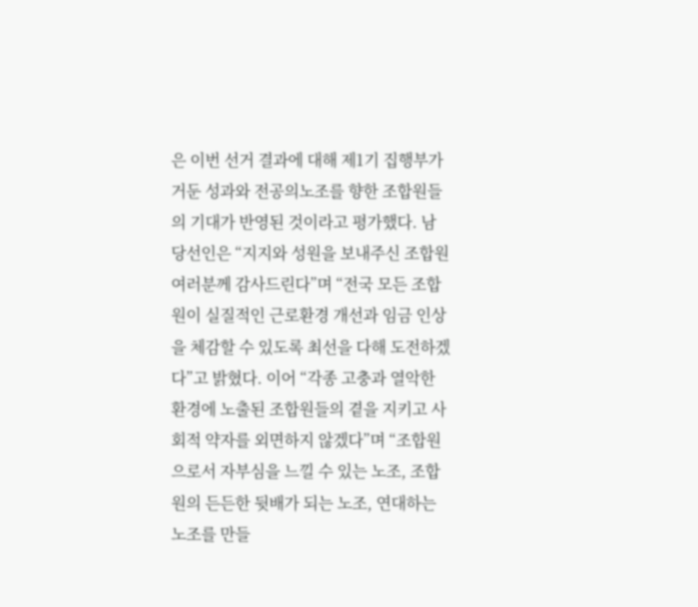은 이번 선거 결과에 대해 제1기 집행부가 거둔 성과와 전공의노조를 향한 조합원들의 기대가 반영된 것이라고 평가했다. 남 당선인은 “지지와 성원을 보내주신 조합원 여러분께 감사드린다”며 “전국 모든 조합원이 실질적인 근로환경 개선과 임금 인상을 체감할 수 있도록 최선을 다해 도전하겠다”고 밝혔다. 이어 “각종 고충과 열악한 환경에 노출된 조합원들의 곁을 지키고 사회적 약자를 외면하지 않겠다”며 “조합원으로서 자부심을 느낄 수 있는 노조, 조합원의 든든한 뒷배가 되는 노조, 연대하는 노조를 만들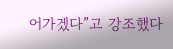어가겠다”고 강조했다